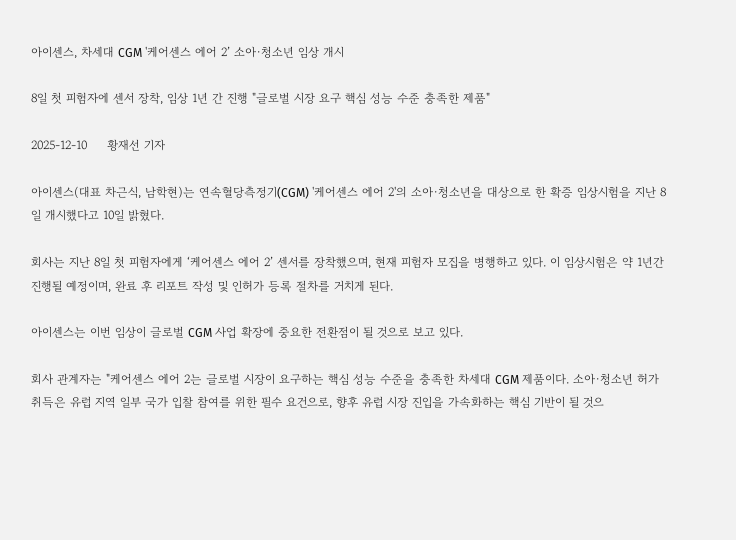아이센스, 차세대 CGM '케어센스 에어 2’ 소아·청소년 임상 개시

8일 첫 피험자에 센서 장착, 임상 1년 간 진행 "글로벌 시장 요구 핵심 성능 수준 충족한 제품"

2025-12-10     황재선 기자

아이센스(대표 차근식, 남학현)는 연속혈당측정기(CGM) '케어센스 에어 2'의 소아·청소년을 대상으로 한 확증 임상시험을 지난 8일 개시했다고 10일 밝혔다.

회사는 지난 8일 첫 피험자에게 ‘케어센스 에어 2’ 센서를 장착했으며, 현재 피험자 모집을 병행하고 있다. 이 임상시험은 약 1년간 진행될 예정이며, 완료 후 리포트 작성 및 인허가 등록 절차를 거치게 된다.

아이센스는 이번 임상이 글로벌 CGM 사업 확장에 중요한 전환점이 될 것으로 보고 있다.

회사 관계자는 "케어센스 에어 2는 글로벌 시장이 요구하는 핵심 성능 수준을 충족한 차세대 CGM 제품이다. 소아·청소년 허가 취득은 유럽 지역 일부 국가 입찰 참여를 위한 필수 요건으로, 향후 유럽 시장 진입을 가속화하는 핵심 기반이 될 것으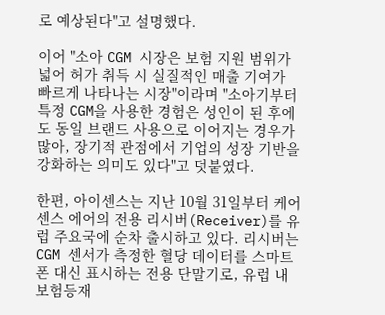로 예상된다"고 설명했다.

이어 "소아 CGM 시장은 보험 지원 범위가 넓어 허가 취득 시 실질적인 매출 기여가 빠르게 나타나는 시장"이라며 "소아기부터 특정 CGM을 사용한 경험은 성인이 된 후에도 동일 브랜드 사용으로 이어지는 경우가 많아, 장기적 관점에서 기업의 성장 기반을 강화하는 의미도 있다"고 덧붙였다.

한편, 아이센스는 지난 10월 31일부터 케어센스 에어의 전용 리시버(Receiver)를 유럽 주요국에 순차 출시하고 있다. 리시버는 CGM 센서가 측정한 혈당 데이터를 스마트폰 대신 표시하는 전용 단말기로, 유럽 내 보험등재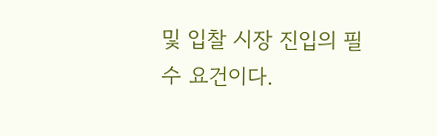및 입찰 시장 진입의 필수 요건이다.